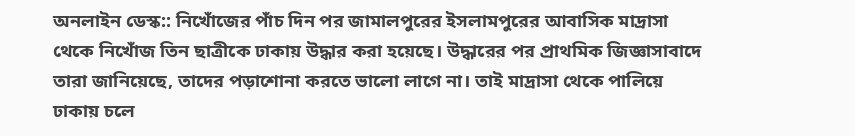অনলাইন ডেস্ক:: নিখোঁজের পাঁচ দিন পর জামালপুরের ইসলামপুরের আবাসিক মাদ্রাসা থেকে নিখোঁজ তিন ছাত্রীকে ঢাকায় উদ্ধার করা হয়েছে। উদ্ধারের পর প্রাথমিক জিজ্ঞাসাবাদে তারা জানিয়েছে, তাদের পড়াশোনা করতে ভালো লাগে না। তাই মাদ্রাসা থেকে পালিয়ে ঢাকায় চলে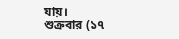যায়।
শুক্রবার (১৭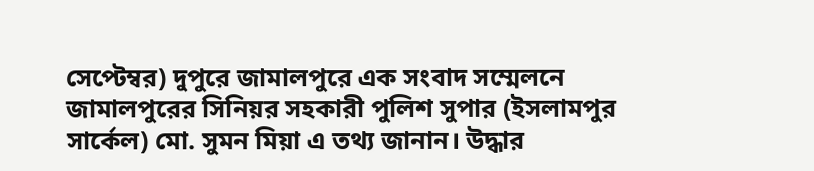সেপ্টেম্বর) দুপুরে জামালপুরে এক সংবাদ সম্মেলনে জামালপুরের সিনিয়র সহকারী পুলিশ সুপার (ইসলামপুর সার্কেল) মো. সুমন মিয়া এ তথ্য জানান। উদ্ধার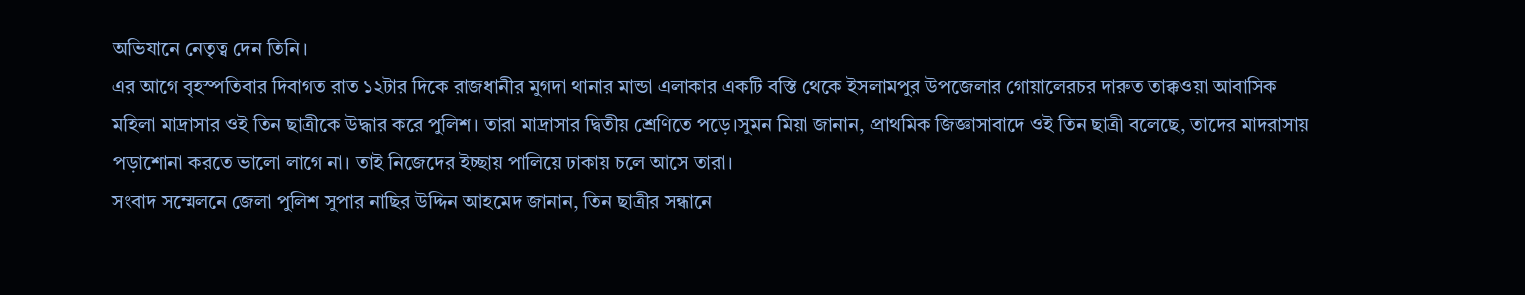অভিযানে নেতৃত্ব দেন তিনি।
এর আগে বৃহস্পতিবার দিবাগত রাত ১২টার দিকে রাজধানীর মুগদা থানার মান্ডা এলাকার একটি বস্তি থেকে ইসলামপুর উপজেলার গোয়ালেরচর দারুত তাক্কওয়া আবাসিক মহিলা মাদ্রাসার ওই তিন ছাত্রীকে উদ্ধার করে পুলিশ। তারা মাদ্রাসার দ্বিতীয় শ্রেণিতে পড়ে।সুমন মিয়া জানান, প্রাথমিক জিজ্ঞাসাবাদে ওই তিন ছাত্রী বলেছে, তাদের মাদরাসায় পড়াশোনা করতে ভালো লাগে না। তাই নিজেদের ইচ্ছায় পালিয়ে ঢাকায় চলে আসে তারা।
সংবাদ সম্মেলনে জেলা পুলিশ সুপার নাছির উদ্দিন আহমেদ জানান, তিন ছাত্রীর সন্ধানে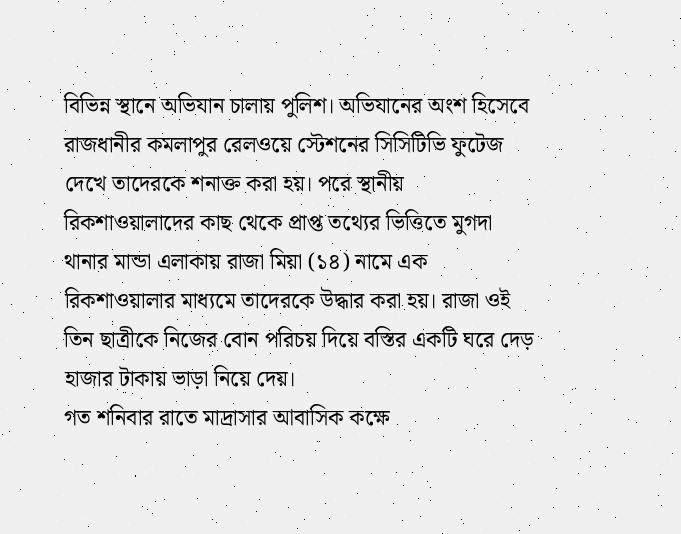বিভিন্ন স্থানে অভিযান চালায় পুলিশ। অভিযানের অংশ হিসেবে রাজধানীর কমলাপুর রেলওয়ে স্টেশনের সিসিটিভি ফুটেজ দেখে তাদেরকে শনাক্ত করা হয়। পরে স্থানীয় রিকশাওয়ালাদের কাছ থেকে প্রাপ্ত তথ্যের ভিত্তিতে মুগদা থানার মান্ডা এলাকায় রাজা মিয়া (১৪) নামে এক রিকশাওয়ালার মাধ্যমে তাদেরকে উদ্ধার করা হয়। রাজা ওই তিন ছাত্রীকে নিজের বোন পরিচয় দিয়ে বস্তির একটি ঘরে দেড় হাজার টাকায় ভাড়া নিয়ে দেয়।
গত শনিবার রাতে মাদ্রাসার আবাসিক কক্ষে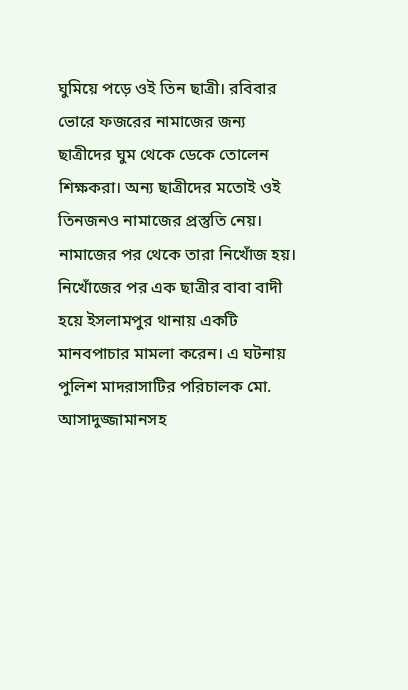ঘুমিয়ে পড়ে ওই তিন ছাত্রী। রবিবার ভোরে ফজরের নামাজের জন্য ছাত্রীদের ঘুম থেকে ডেকে তোলেন শিক্ষকরা। অন্য ছাত্রীদের মতোই ওই তিনজনও নামাজের প্রস্তুতি নেয়। নামাজের পর থেকে তারা নিখোঁজ হয়।
নিখোঁজের পর এক ছাত্রীর বাবা বাদী হয়ে ইসলামপুর থানায় একটি মানবপাচার মামলা করেন। এ ঘটনায় পুলিশ মাদরাসাটির পরিচালক মো. আসাদুজ্জামানসহ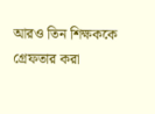আরও তিন শিক্ষককে গ্রেফতার করা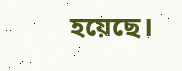হয়েছে।